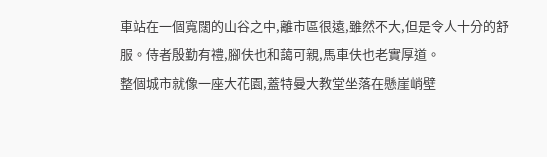車站在一個寬闊的山谷之中,離市區很遠,雖然不大,但是令人十分的舒服。侍者殷勤有禮,腳伕也和藹可親,馬車伕也老實厚道。
整個城市就像一座大花園,蓋特曼大教堂坐落在懸崖峭壁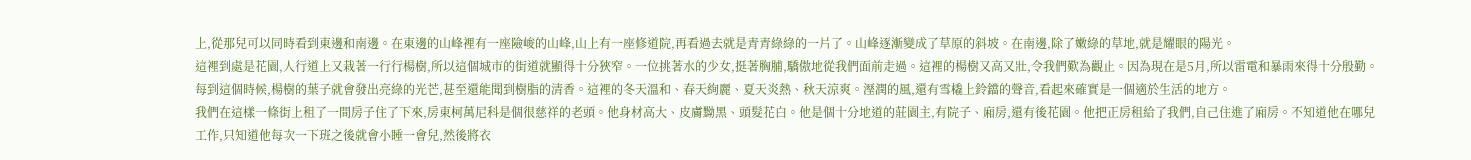上,從那兒可以同時看到東邊和南邊。在東邊的山峰裡有一座險峻的山峰,山上有一座修道院,再看過去就是青青綠綠的一片了。山峰逐漸變成了草原的斜坡。在南邊,除了嫩綠的草地,就是耀眼的陽光。
這裡到處是花園,人行道上又栽著一行行楊樹,所以這個城市的街道就顯得十分狹窄。一位挑著水的少女,挺著胸脯,驕傲地從我們面前走過。這裡的楊樹又高又壯,令我們歎為觀止。因為現在是5月,所以雷電和暴雨來得十分殷勤。每到這個時候,楊樹的葉子就會發出亮綠的光芒,甚至還能聞到樹脂的清香。這裡的冬天溫和、春天絢麗、夏天炎熱、秋天涼爽。溼潤的風,還有雪橇上鈴鐺的聲音,看起來確實是一個適於生活的地方。
我們在這樣一條街上租了一間房子住了下來,房東柯萬尼科是個很慈祥的老頭。他身材高大、皮膚黝黑、頭髮花白。他是個十分地道的莊園主,有院子、廂房,還有後花園。他把正房租給了我們,自己住進了廂房。不知道他在哪兒工作,只知道他每次一下班之後就會小睡一會兒,然後將衣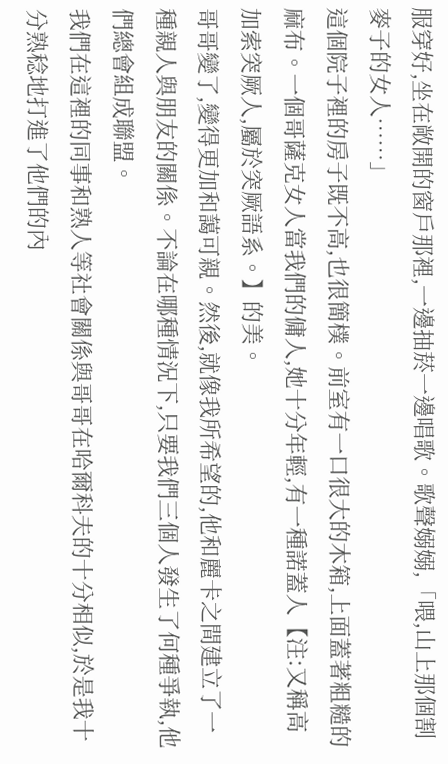服穿好,坐在敞開的窗戶那裡,一邊抽菸一邊唱歌。歌聲嫋嫋,「喂,山上那個割麥子的女人……」
這個院子裡的房子既不高,也很簡樸。前室有一口很大的木箱,上面蓋著粗糙的麻布。一個哥薩克女人當我們的傭人,她十分年輕,有一種諾蓋人【注:又稱高加索突厥人,屬於突厥語系。】的美。
哥哥變了,變得更加和藹可親。然後,就像我所希望的,他和麗卡之間建立了一種親人與朋友的關係。不論在哪種情況下,只要我們三個人發生了何種爭執,他們總會組成聯盟。
我們在這裡的同事和熟人等社會關係與哥哥在哈爾科夫的十分相似,於是我十分熟稔地打進了他們的內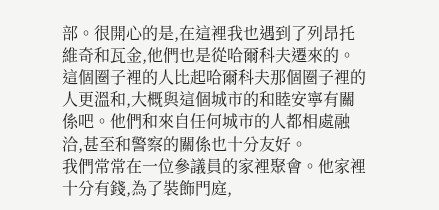部。很開心的是,在這裡我也遇到了列昂托維奇和瓦金,他們也是從哈爾科夫遷來的。這個圈子裡的人比起哈爾科夫那個圈子裡的人更溫和,大概與這個城市的和睦安寧有關係吧。他們和來自任何城市的人都相處融洽,甚至和警察的關係也十分友好。
我們常常在一位參議員的家裡聚會。他家裡十分有錢,為了裝飾門庭,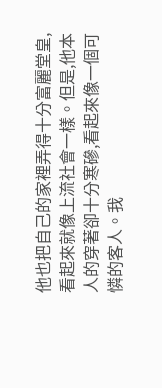他也把自己的家裡弄得十分富麗堂皇,看起來就像上流社會一樣。但是,他本人的穿著卻十分寒磣,看起來像一個可憐的客人。我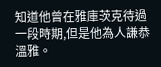知道他曾在雅庫茨克待過一段時期,但是他為人謙恭溫雅。